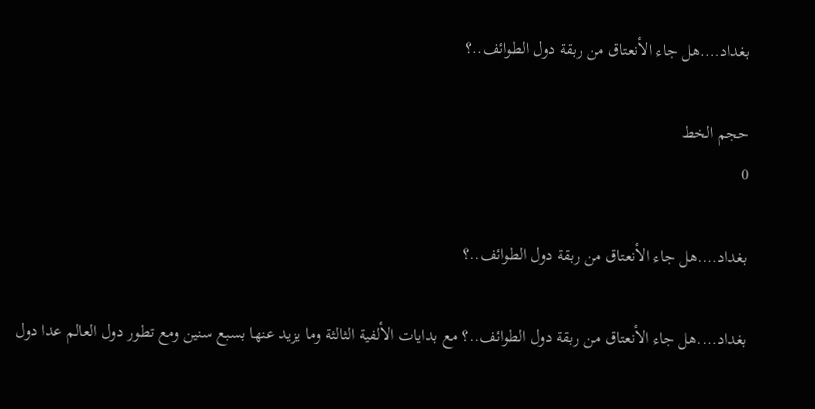بغداد….هل جاء الأنعتاق من ربقة دول الطوائف..؟

حجم الخط
0

بغداد….هل جاء الأنعتاق من ربقة دول الطوائف..؟

بغداد….هل جاء الأنعتاق من ربقة دول الطوائف..؟ مع بدايات الألفية الثالثة وما يزيد عنها بسبع سنين ومع تطور دول العالم عدا دول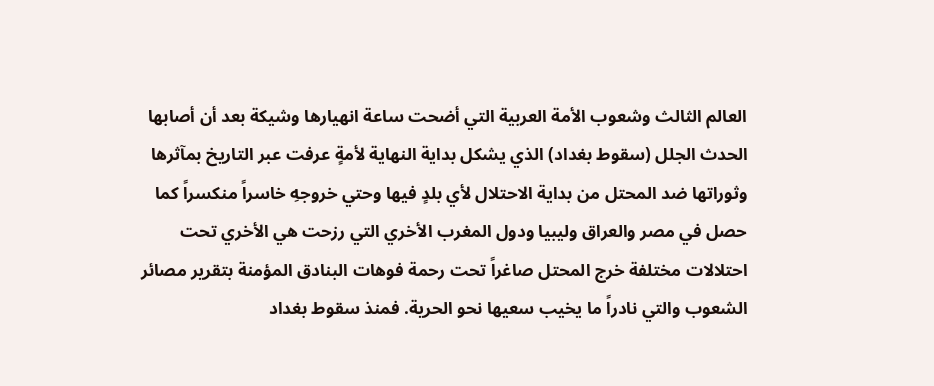العالم الثالث وشعوب الأمة العربية التي أضحت ساعة انهيارها وشيكة بعد أن أصابها الحدث الجلل (سقوط بغداد) الذي يشكل بداية النهاية لأمةٍ عرفت عبر التاريخ بمآثرها وثوراتها ضد المحتل من بداية الاحتلال لأي بلدٍ فيها وحتي خروجهِ خاسراً منكسراً كما حصل في مصر والعراق وليبيا ودول المغرب الأخري التي رزحت هي الأخري تحت احتلالات مختلفة خرج المحتل صاغراً تحت رحمة فوهات البنادق المؤمنة بتقرير مصائر الشعوب والتي نادراً ما يخيب سعيها نحو الحرية. فمنذ سقوط بغداد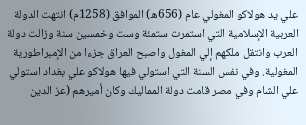علي يد هولاكو المغولي عام (656ه) الموافق (1258م) انتهت الدولة العربية الإسلامية التي استمرت ستمئة وست وخمسين سنة وزالت دولة العرب وانتقل ملكهم إلي المغول واصبح العراق جزءا من الإمبراطورية المغولية. وفي نفس السنة التي استولي فيها هولاكو علي بغداد استولي علي الشام وفي مصر قامت دولة المماليك وكان أميرهم (عز الدين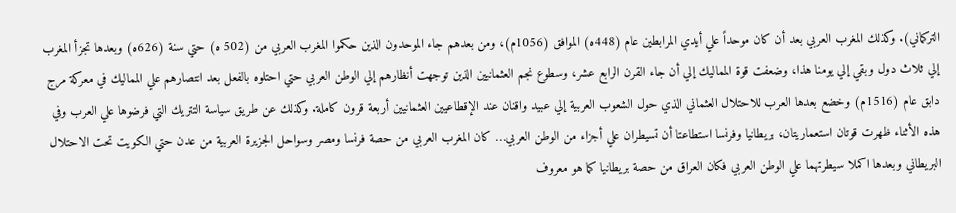التركماني). وكذلك المغرب العربي بعد أن كان موحداً علي أيدي المرابطين عام (448ه) الموافق (1056م)، ومن بعدهم جاء الموحدون الذين حكموا المغرب العربي من (502 ه) حتي سنة (626ه) وبعدها تجزأ المغرب إلي ثلاث دول وبقي إلي يومنا هذا، وضعفت قوة المماليك إلي أن جاء القرن الرابع عشر، وسطوع نجم العثمانيين الذين توجهت أنظارهم إلي الوطن العربي حتي احتلوه بالفعل بعد انتصارهم علي المماليك في معركة مرج دابق عام (1516م) وخضع بعدها العرب للاحتلال العثماني الذي حول الشعوب العربية إلي عبيد واقنان عند الإقطاعيين العثمانيين أربعة قرون كاملة. وكذلك عن طريق سياسة التتريك التي فرضوها علي العرب وفي هذه الأثناء ظهرت قوتان استعماريتان، بريطانيا وفرنسا استطاعتا أن تسيطران علي أجزاء من الوطن العربي… كان المغرب العربي من حصة فرنسا ومصر وسواحل الجزيرة العربية من عدن حتي الكويت تحت الاحتلال البريطاني وبعدها اكملا سيطرتهما علي الوطن العربي فكان العراق من حصة بريطانيا كما هو معروف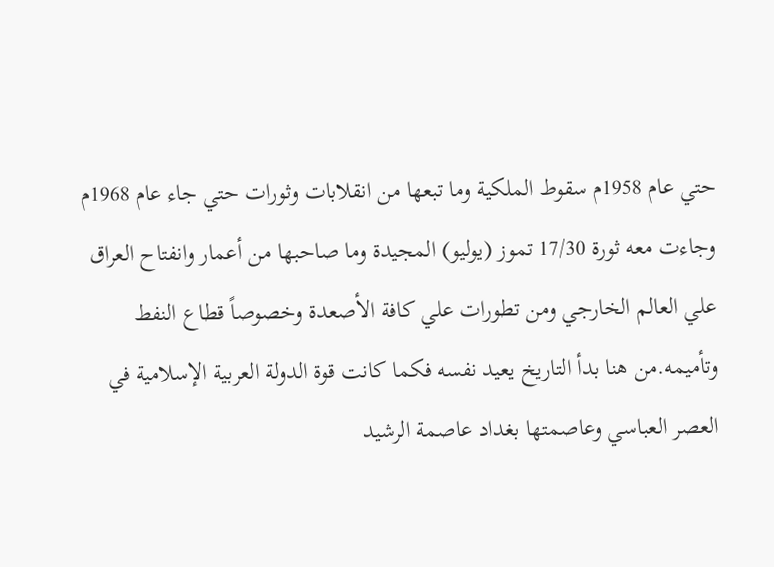حتي عام 1958م سقوط الملكية وما تبعها من انقلابات وثورات حتي جاء عام 1968م وجاءت معه ثورة 17/30 تموز (يوليو) المجيدة وما صاحبها من أعمار وانفتاح العراق علي العالم الخارجي ومن تطورات علي كافة الأصعدة وخصوصاً قطاع النفط وتأميمه.من هنا بدأ التاريخ يعيد نفسه فكما كانت قوة الدولة العربية الإسلامية في العصر العباسي وعاصمتها بغداد عاصمة الرشيد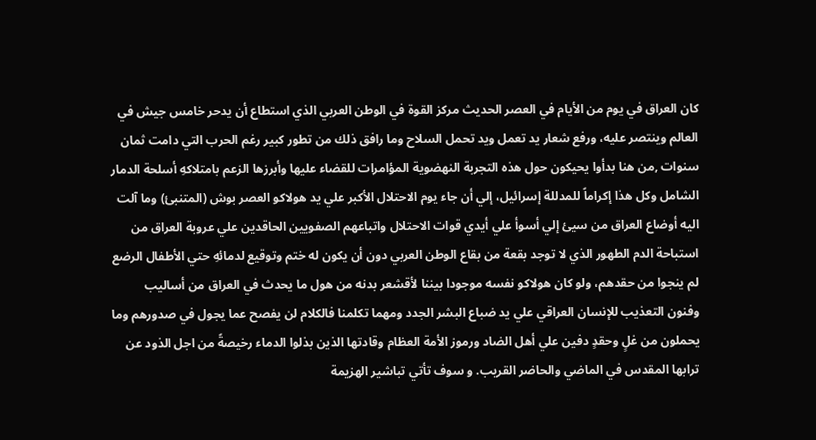كان العراق في يوم من الأيام في العصر الحديث مركز القوة في الوطن العربي الذي استطاع أن يدحر خامس جيش في العالم وينتصر عليه، ورفع شعار يد تعمل ويد تحمل السلاح وما رافق ذلك من تطور كبير رغم الحرب التي دامت ثمان سنوات ,من هنا بدأوا يحيكون حول هذه التجربة النهضوية المؤامرات للقضاء عليها وأبرزها الزعم بامتلاكهِ أسلحة الدمار الشامل وكل هذا إكراماً للمدللة إسرائيل، إلي أن جاء يوم الاحتلال الأكبر علي يد هولاكو العصر بوش (المتنبئ) وما آلت اليه أوضاع العراق من سيئ إلي أسوأ علي أيدي قوات الاحتلال واتباعهم الصفويين الحاقدين علي عروبة العراق من استباحة الدم الطهور الذي لا توجد بقعة من بقاع الوطن العربي دون أن يكون له ختم وتوقيع لدمائهِ حتي الأطفال الرضع لم ينجوا من حقدهم، ولو كان هولاكو نفسه موجودا بيننا لأقشعر بدنه من هول ما يحدث في العراق من أساليب وفنون التعذيب للإنسان العراقي علي يد ضباع البشر الجدد ومهما تكلمنا فالكلام لن يفصح عما يجول في صدورهم وما يحملون من غلٍ وحقدٍ دفين علي أهل الضاد ورموز الأمة العظام وقادتها الذين بذلوا الدماء رخيصةً من اجل الذود عن ترابها المقدس في الماضي والحاضر القريب. و سوف تأتي تباشير الهزيمة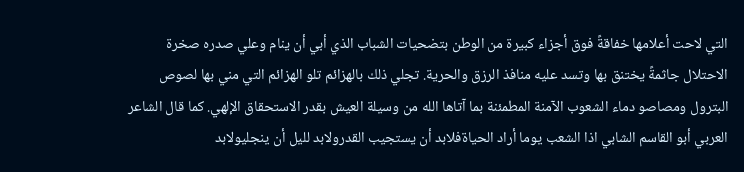التي لاحت أعلامها خفاقةً فوق أجزاء كبيرة من الوطن بتضحيات الشباب الذي أبي أن ينام وعلي صدره صخرة الاحتلال جاثمةً يختنق بها وتسد عليه منافذ الرزق والحرية. تجلي ذلك بالهزائم تلو الهزائم التي مني بها لصوص البترول ومصاصو دماء الشعوب الآمنة المطمئنة بما آتاها الله من وسيلة العيش بقدر الاستحقاق الإلهي. كما قال الشاعر العربي أبو القاسم الشابي اذا الشعب يوما أراد الحياةفلابد أن يستجيب القدرولابد لليل أن ينجليولابد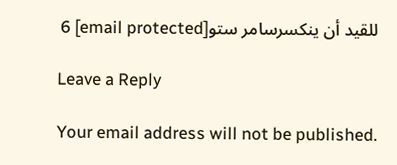للقيد أن ينكسرسامر ستو[email protected] 6

Leave a Reply

Your email address will not be published.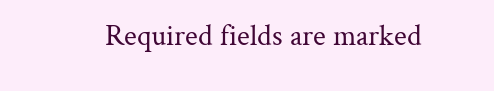Required fields are marked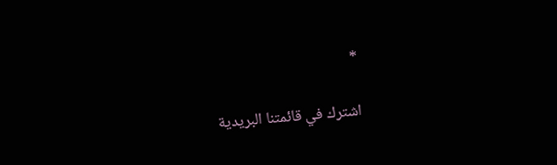*

اشترك في قائمتنا البريدية